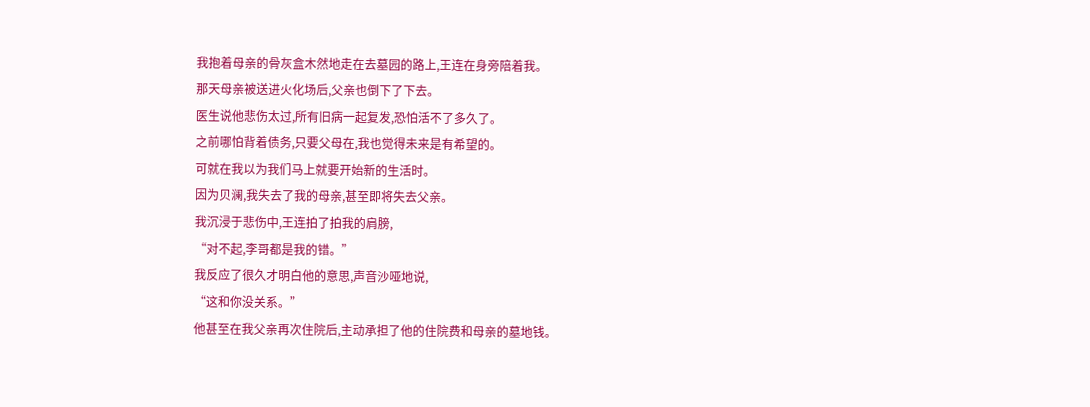我抱着母亲的骨灰盒木然地走在去墓园的路上,王连在身旁陪着我。
那天母亲被送进火化场后,父亲也倒下了下去。
医生说他悲伤太过,所有旧病一起复发,恐怕活不了多久了。
之前哪怕背着债务,只要父母在,我也觉得未来是有希望的。
可就在我以为我们马上就要开始新的生活时。
因为贝澜,我失去了我的母亲,甚至即将失去父亲。
我沉浸于悲伤中,王连拍了拍我的肩膀,
“对不起,李哥都是我的错。”
我反应了很久才明白他的意思,声音沙哑地说,
“这和你没关系。”
他甚至在我父亲再次住院后,主动承担了他的住院费和母亲的墓地钱。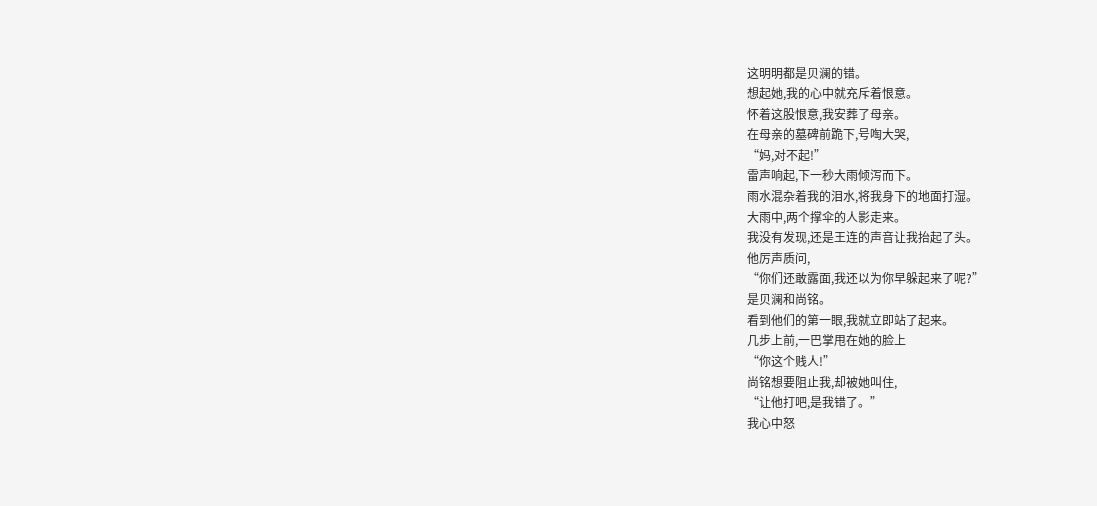这明明都是贝澜的错。
想起她,我的心中就充斥着恨意。
怀着这股恨意,我安葬了母亲。
在母亲的墓碑前跪下,号啕大哭,
“妈,对不起!”
雷声响起,下一秒大雨倾泻而下。
雨水混杂着我的泪水,将我身下的地面打湿。
大雨中,两个撑伞的人影走来。
我没有发现,还是王连的声音让我抬起了头。
他厉声质问,
“你们还敢露面,我还以为你早躲起来了呢?”
是贝澜和尚铭。
看到他们的第一眼,我就立即站了起来。
几步上前,一巴掌甩在她的脸上
“你这个贱人!”
尚铭想要阻止我,却被她叫住,
“让他打吧,是我错了。”
我心中怒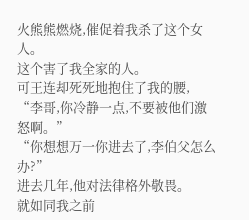火熊熊燃烧,催促着我杀了这个女人。
这个害了我全家的人。
可王连却死死地抱住了我的腰,
“李哥,你冷静一点,不要被他们激怒啊。”
“你想想万一你进去了,李伯父怎么办?”
进去几年,他对法律格外敬畏。
就如同我之前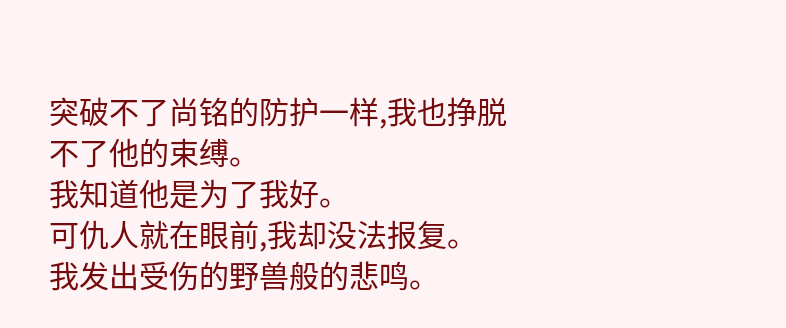突破不了尚铭的防护一样,我也挣脱不了他的束缚。
我知道他是为了我好。
可仇人就在眼前,我却没法报复。
我发出受伤的野兽般的悲鸣。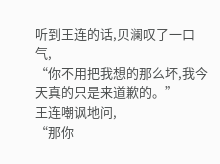听到王连的话,贝澜叹了一口气,
“你不用把我想的那么坏,我今天真的只是来道歉的。”
王连嘲讽地问,
“那你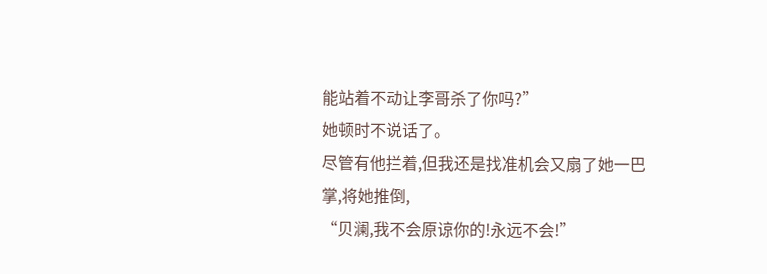能站着不动让李哥杀了你吗?”
她顿时不说话了。
尽管有他拦着,但我还是找准机会又扇了她一巴掌,将她推倒,
“贝澜,我不会原谅你的!永远不会!”